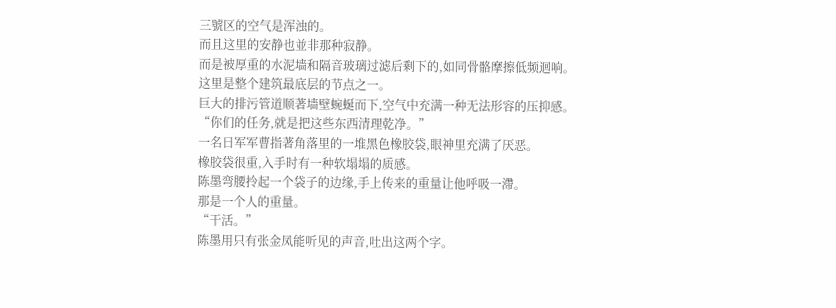三號区的空气是浑浊的。
而且这里的安静也並非那种寂静。
而是被厚重的水泥墙和隔音玻璃过滤后剩下的,如同骨骼摩擦低频迴响。
这里是整个建筑最底层的节点之一。
巨大的排污管道顺著墙壁蜿蜒而下,空气中充满一种无法形容的压抑感。
“你们的任务,就是把这些东西清理乾净。”
一名日军军曹指著角落里的一堆黑色橡胶袋,眼神里充满了厌恶。
橡胶袋很重,入手时有一种软塌塌的质感。
陈墨弯腰拎起一个袋子的边缘,手上传来的重量让他呼吸一滯。
那是一个人的重量。
“干活。”
陈墨用只有张金凤能听见的声音,吐出这两个字。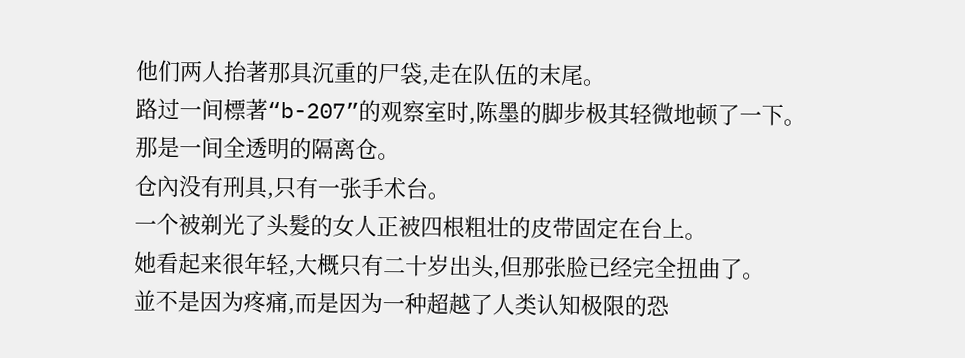他们两人抬著那具沉重的尸袋,走在队伍的末尾。
路过一间標著“b-207”的观察室时,陈墨的脚步极其轻微地顿了一下。
那是一间全透明的隔离仓。
仓內没有刑具,只有一张手术台。
一个被剃光了头髮的女人正被四根粗壮的皮带固定在台上。
她看起来很年轻,大概只有二十岁出头,但那张脸已经完全扭曲了。
並不是因为疼痛,而是因为一种超越了人类认知极限的恐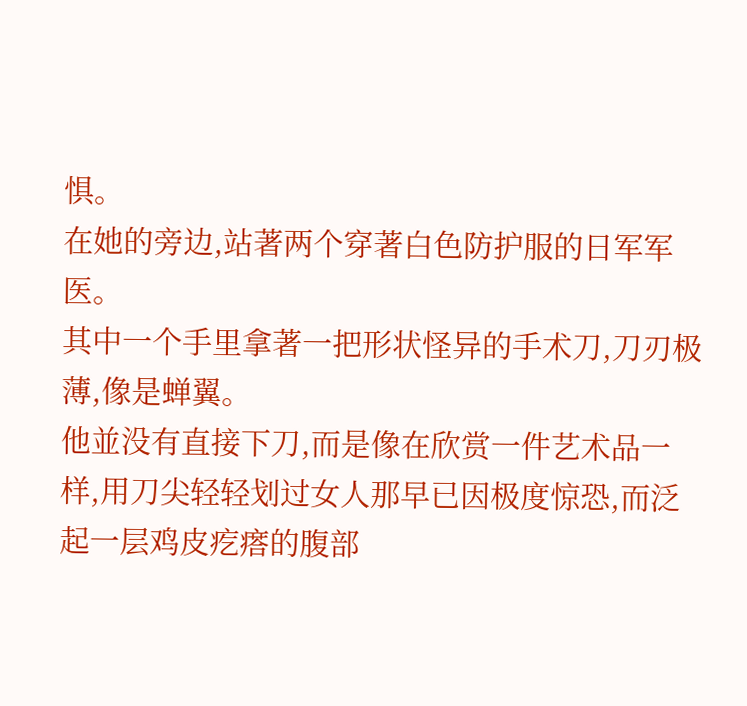惧。
在她的旁边,站著两个穿著白色防护服的日军军医。
其中一个手里拿著一把形状怪异的手术刀,刀刃极薄,像是蝉翼。
他並没有直接下刀,而是像在欣赏一件艺术品一样,用刀尖轻轻划过女人那早已因极度惊恐,而泛起一层鸡皮疙瘩的腹部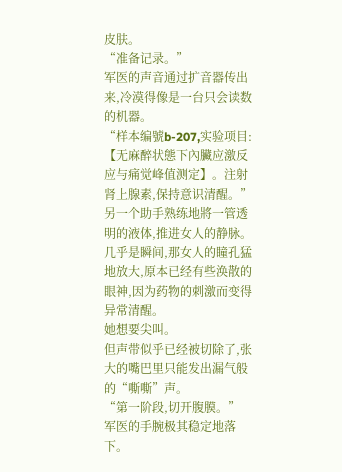皮肤。
“准备记录。”
军医的声音通过扩音器传出来,冷漠得像是一台只会读数的机器。
“样本编號b-207,实验项目:【无麻醉状態下內臟应激反应与痛觉峰值测定】。注射肾上腺素,保持意识清醒。”
另一个助手熟练地將一管透明的液体,推进女人的静脉。
几乎是瞬间,那女人的瞳孔猛地放大,原本已经有些涣散的眼神,因为药物的刺激而变得异常清醒。
她想要尖叫。
但声带似乎已经被切除了,张大的嘴巴里只能发出漏气般的“嘶嘶”声。
“第一阶段,切开腹膜。”
军医的手腕极其稳定地落下。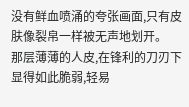没有鲜血喷涌的夸张画面,只有皮肤像裂帛一样被无声地划开。
那层薄薄的人皮,在锋利的刀刃下显得如此脆弱,轻易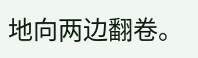地向两边翻卷。